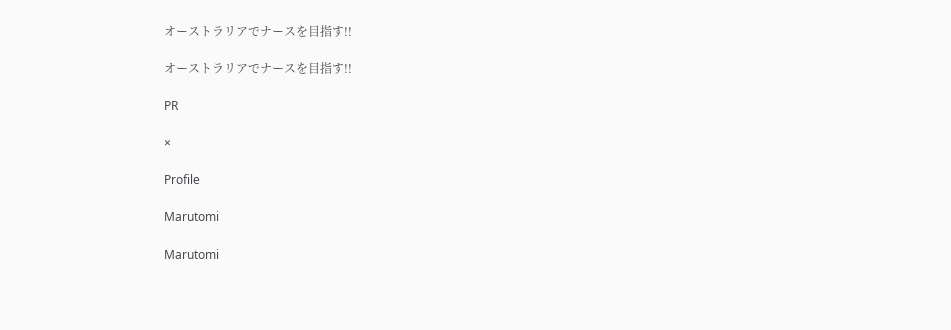オーストラリアでナースを目指す!!

オーストラリアでナースを目指す!!

PR

×

Profile

Marutomi

Marutomi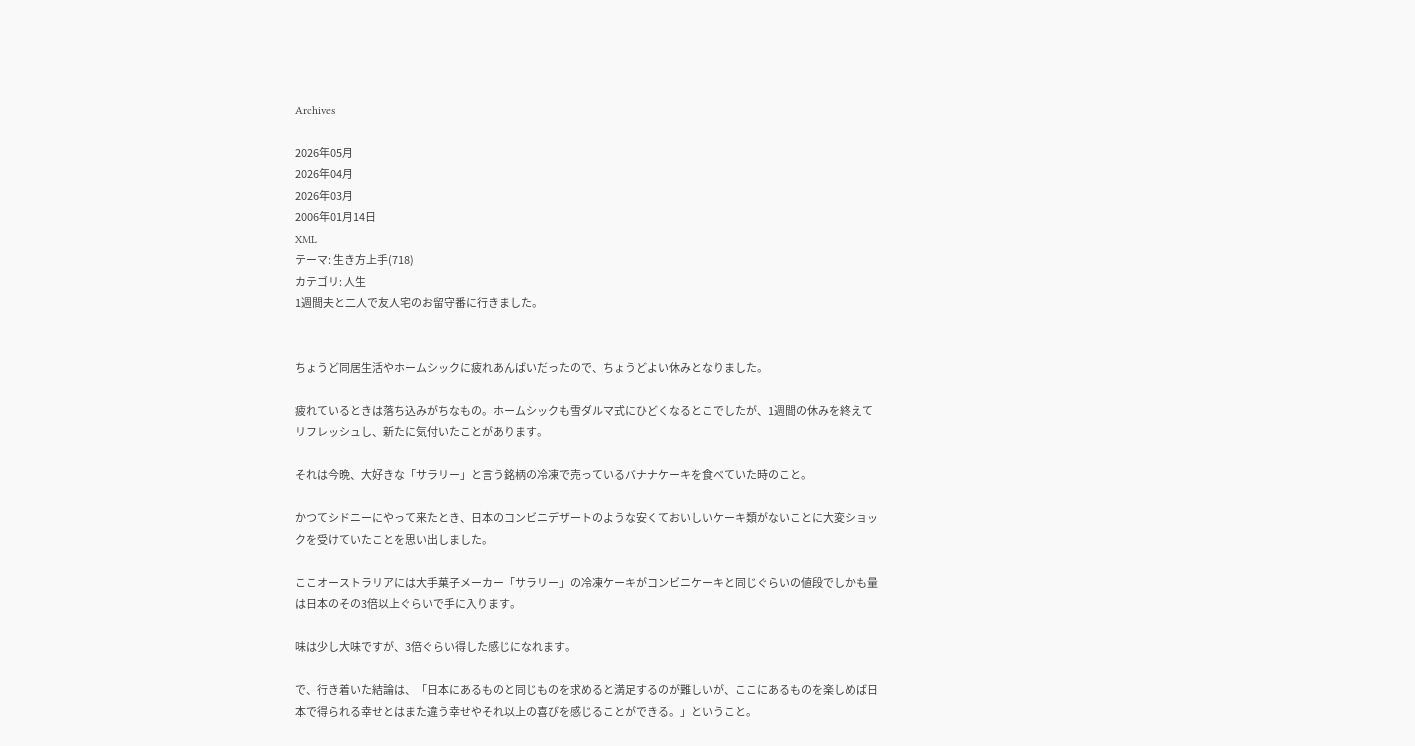Archives

2026年05月
2026年04月
2026年03月
2006年01月14日
XML
テーマ: 生き方上手(718)
カテゴリ: 人生
1週間夫と二人で友人宅のお留守番に行きました。


ちょうど同居生活やホームシックに疲れあんばいだったので、ちょうどよい休みとなりました。

疲れているときは落ち込みがちなもの。ホームシックも雪ダルマ式にひどくなるとこでしたが、1週間の休みを終えてリフレッシュし、新たに気付いたことがあります。

それは今晩、大好きな「サラリー」と言う銘柄の冷凍で売っているバナナケーキを食べていた時のこと。

かつてシドニーにやって来たとき、日本のコンビニデザートのような安くておいしいケーキ類がないことに大変ショックを受けていたことを思い出しました。

ここオーストラリアには大手菓子メーカー「サラリー」の冷凍ケーキがコンビニケーキと同じぐらいの値段でしかも量は日本のその3倍以上ぐらいで手に入ります。

味は少し大味ですが、3倍ぐらい得した感じになれます。

で、行き着いた結論は、「日本にあるものと同じものを求めると満足するのが難しいが、ここにあるものを楽しめば日本で得られる幸せとはまた違う幸せやそれ以上の喜びを感じることができる。」ということ。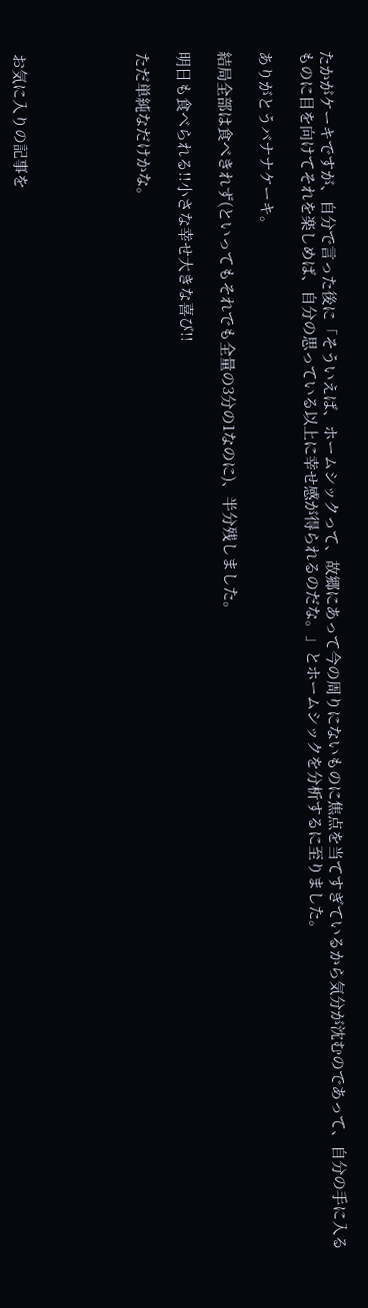たかがケーキですが、自分で言った後に「そういえば、ホームシックって、故郷にあって今の周りにないものに焦点を当てすぎているから気分が沈むのであって、自分の手に入るものに目を向けてそれを楽しめば、自分の思っている以上に幸せ感が得られるのだな。」とホームシックを分析するに至りました。

ありがとうバナナケーキ。

結局全部は食べきれず(といってもそれでも全量の3分の1なのに)、半分残しました。

明日も食べられる!!小さな幸せ大きな喜び!!

ただ単純なだけかな。





お気に入りの記事を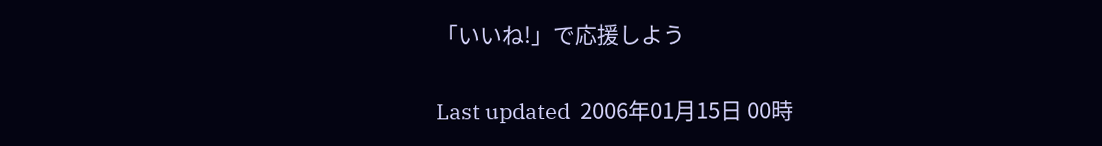「いいね!」で応援しよう

Last updated  2006年01月15日 00時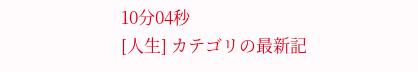10分04秒
[人生] カテゴリの最新記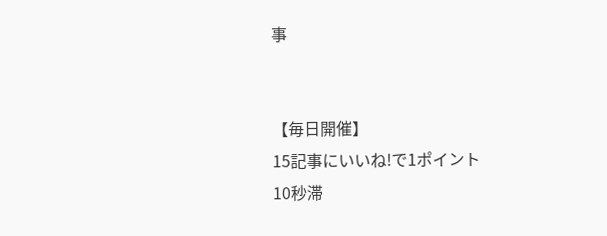事


【毎日開催】
15記事にいいね!で1ポイント
10秒滞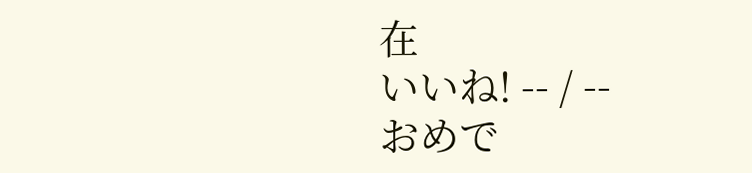在
いいね! -- / --
おめで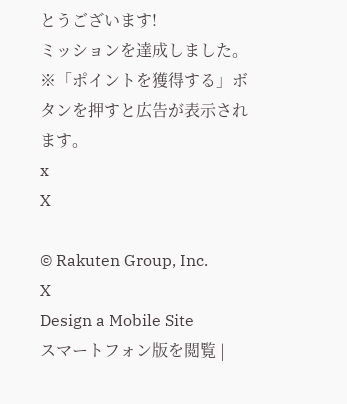とうございます!
ミッションを達成しました。
※「ポイントを獲得する」ボタンを押すと広告が表示されます。
x
X

© Rakuten Group, Inc.
X
Design a Mobile Site
スマートフォン版を閲覧 |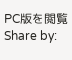PC版を閲覧
Share by: